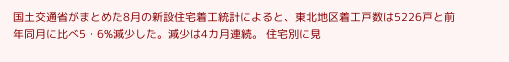国土交通省がまとめた8月の新設住宅着工統計によると、東北地区着工戸数は5226戸と前年同月に比べ5・6%減少した。減少は4カ月連続。 住宅別に見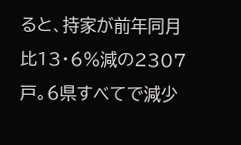ると、持家が前年同月比13・6%減の2307戸。6県すべてで減少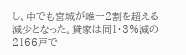し、中でも宮城が唯一2割を超える減少となった。貸家は同1・3%減の2166戸で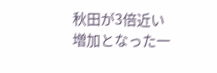秋田が3倍近い増加となった一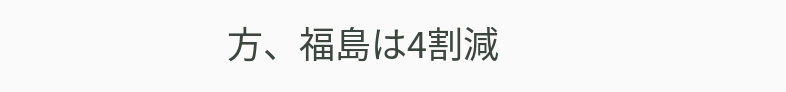方、福島は4割減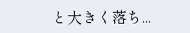と大きく落ち...